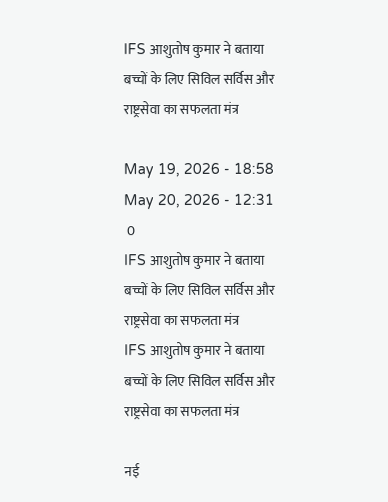IFS आशुतोष कुमार ने बताया बच्चों के लिए सिविल सर्विस और राष्ट्रसेवा का सफलता मंत्र

May 19, 2026 - 18:58
May 20, 2026 - 12:31
 0
IFS आशुतोष कुमार ने बताया बच्चों के लिए सिविल सर्विस और राष्ट्रसेवा का सफलता मंत्र
IFS आशुतोष कुमार ने बताया बच्चों के लिए सिविल सर्विस और राष्ट्रसेवा का सफलता मंत्र

नई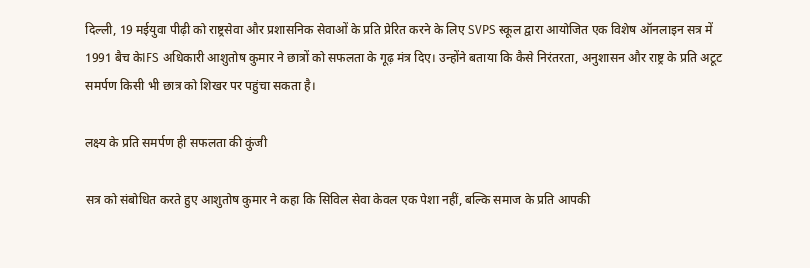दिल्ली, 19 मईयुवा पीढ़ी को राष्ट्रसेवा और प्रशासनिक सेवाओं के प्रति प्रेरित करने के लिए SVPS स्कूल द्वारा आयोजित एक विशेष ऑनलाइन सत्र में 1991 बैच केIFS अधिकारी आशुतोष कुमार ने छात्रों को सफलता के गूढ़ मंत्र दिए। उन्होंने बताया कि कैसे निरंतरता, अनुशासन और राष्ट्र के प्रति अटूट समर्पण किसी भी छात्र को शिखर पर पहुंचा सकता है।

लक्ष्य के प्रति समर्पण ही सफलता की कुंजी

सत्र को संबोधित करते हुए आशुतोष कुमार ने कहा कि सिविल सेवा केवल एक पेशा नहीं, बल्कि समाज के प्रति आपकी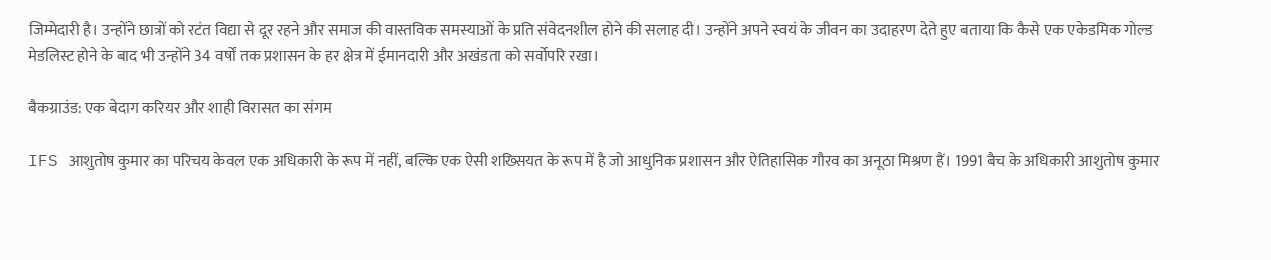जिम्मेदारी है। उन्होंने छात्रों को रटंत विद्या से दूर रहने और समाज की वास्तविक समस्याओं के प्रति संवेदनशील होने की सलाह दी। उन्होंने अपने स्वयं के जीवन का उदाहरण देते हुए बताया कि कैसे एक एकेडमिक गोल्ड मेडलिस्ट होने के बाद भी उन्होंने 34 वर्षों तक प्रशासन के हर क्षेत्र में ईमानदारी और अखंडता को सर्वोपरि रखा।

बैकग्राउंड: एक बेदाग करियर और शाही विरासत का संगम

IFS आशुतोष कुमार का परिचय केवल एक अधिकारी के रूप में नहीं, बल्कि एक ऐसी शख्सियत के रूप में है जो आधुनिक प्रशासन और ऐतिहासिक गौरव का अनूठा मिश्रण हैं। 1991 बैच के अधिकारी आशुतोष कुमार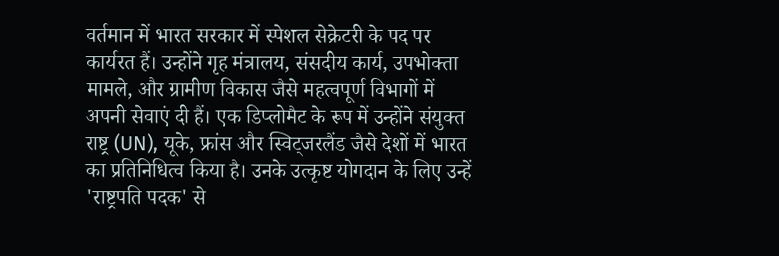वर्तमान में भारत सरकार में स्पेशल सेक्रेटरी के पद पर कार्यरत हैं। उन्होंने गृह मंत्रालय, संसदीय कार्य, उपभोक्ता मामले, और ग्रामीण विकास जैसे महत्वपूर्ण विभागों में अपनी सेवाएं दी हैं। एक डिप्लोमैट के रूप में उन्होंने संयुक्त राष्ट्र (UN), यूके, फ्रांस और स्विट्जरलैंड जैसे देशों में भारत का प्रतिनिधित्व किया है। उनके उत्कृष्ट योगदान के लिए उन्हें 'राष्ट्रपति पदक' से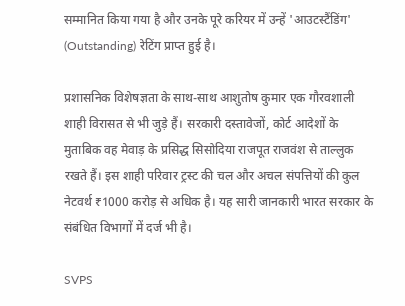सम्मानित किया गया है और उनके पूरे करियर में उन्हें 'आउटस्टैंडिंग' (Outstanding) रेटिंग प्राप्त हुई है।

प्रशासनिक विशेषज्ञता के साथ-साथ आशुतोष कुमार एक गौरवशाली शाही विरासत से भी जुड़े हैं। सरकारी दस्तावेजों, कोर्ट आदेशों के मुताबिक वह मेवाड़ के प्रसिद्ध सिसोदिया राजपूत राजवंश से ताल्लुक रखते हैं। इस शाही परिवार ट्रस्ट की चल और अचल संपत्तियों की कुल नेटवर्थ ₹1000 करोड़ से अधिक है। यह सारी जानकारी भारत सरकार के संबंधित विभागों में दर्ज भी है।

SVPS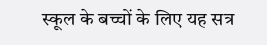स्कूल के बच्चों के लिए यह सत्र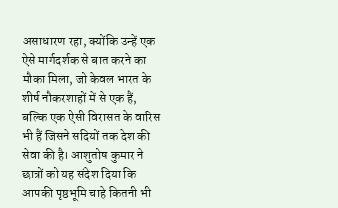असाधारण रहा, क्योंकि उन्हें एक ऐसे मार्गदर्शक से बात करने का मौका मिला, जो केवल भारत के शीर्ष नौकरशाहों में से एक हैं, बल्कि एक ऐसी विरासत के वारिस भी हैं जिसने सदियों तक देश की सेवा की है। आशुतोष कुमार ने छात्रों को यह संदेश दिया कि आपकी पृष्ठभूमि चाहे कितनी भी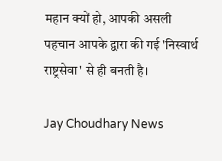महान क्यों हो, आपकी असली पहचान आपके द्वारा की गई 'निस्वार्थ राष्ट्रसेवा' से ही बनती है।

Jay Choudhary News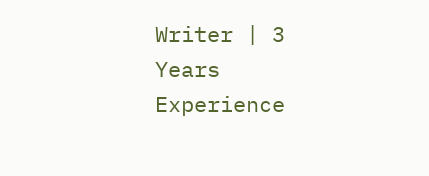Writer | 3 Years Experience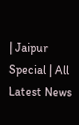| Jaipur Special | All Latest News